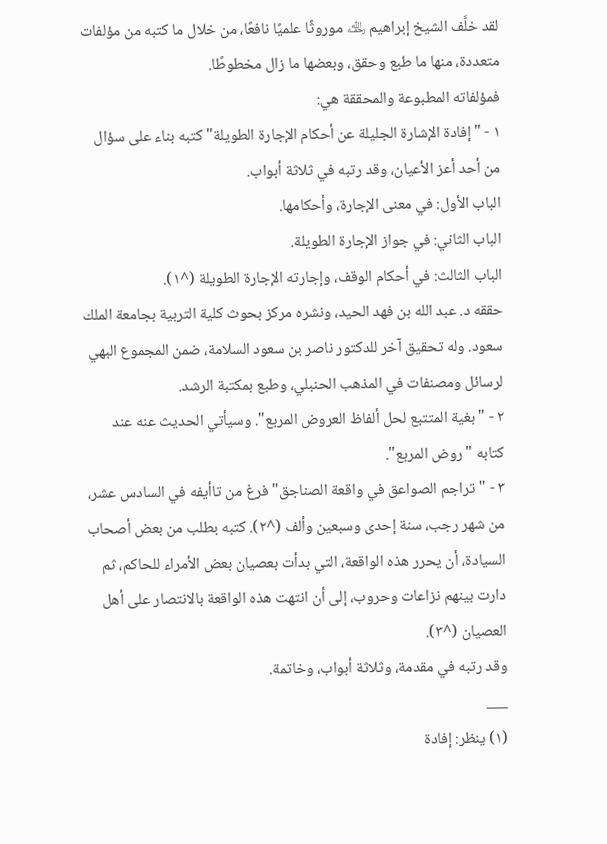لقد خلَّف الشيخ إبراهيم ﵀ موروثًا علميًا نافعًا، من خلال ما كتبه من مؤلفات متعددة، منها ما طبع وحقق، وبعضها ما زال مخطوطًا.
فمؤلفاته المطبوعة والمحققة هي:
١ - "إفادة الإشارة الجليلة عن أحكام الإجارة الطويلة" كتبه بناء على سؤال من أحد أعز الأعيان، وقد رتبه في ثلاثة أبواب.
الباب الأول: في معنى الإجارة، وأحكامها.
الباب الثاني: في جواز الإجارة الطويلة.
الباب الثالث: في أحكام الوقف، وإجارته الإجارة الطويلة (^١).
حققه د. عبد الله بن فهد الحيد، ونشره مركز بحوث كلية التربية بجامعة الملك سعود. وله تحقيق آخر للدكتور ناصر بن سعود السلامة، ضمن المجموع البهي لرسائل ومصنفات في المذهب الحنبلي، وطبع بمكتبة الرشد.
٢ - "بغية المتتبع لحل ألفاظ العروض المربع". وسيأتي الحديث عنه عند كتابه "روض المربع".
٣ - "تراجم الصواعق في واقعة الصناجق" فرغ من تاأيفه في السادس عشر، من شهر رجب، سنة إحدى وسبعين وألف (^٢). كتبه بطلب من بعض أصحاب السيادة، أن يحرر هذه الواقعة، التي بدأت بعصيان بعض الأمراء للحاكم، ثم دارت بينهم نزاعات وحروب، إلى أن انتهت هذه الواقعة بالانتصار على أهل العصيان (^٣).
وقد رتبه في مقدمة، وثلاثة أبواب، وخاتمة.
___
(١) ينظر: إفادة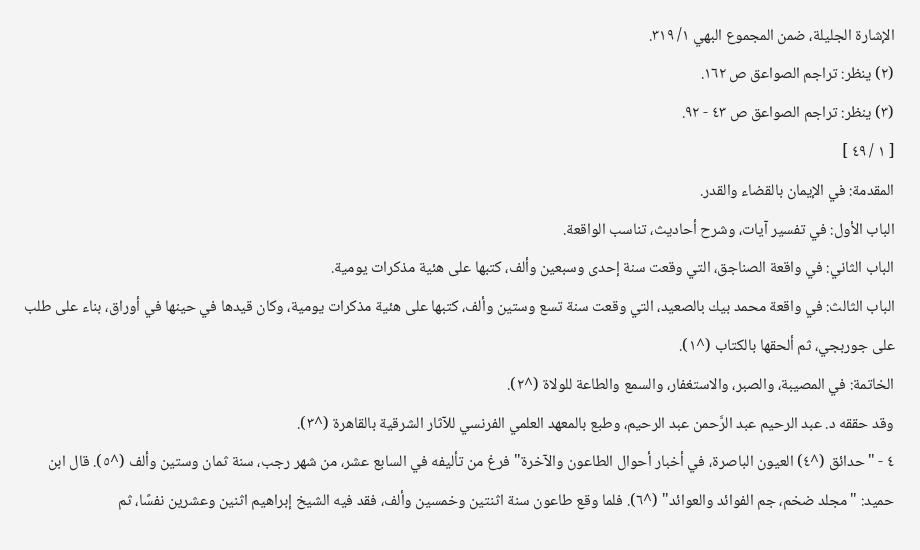الإشارة الجليلة، ضمن المجموع البهي ١/ ٣١٩.
(٢) ينظر: تراجم الصواعق ص ١٦٢.
(٣) ينظر: تراجم الصواعق ص ٤٣ - ٩٢.
[ ١ / ٤٩ ]
المقدمة: في الإيمان بالقضاء والقدر.
الباب الأول: في تفسير آيات، وشرح أحاديث، تناسب الواقعة.
الباب الثاني: في واقعة الصناجق، التي وقعت سنة إحدى وسبعين وألف، كتبها على هئية مذكرات يومية.
الباب الثالث: في واقعة محمد بيك بالصعيد، التي وقعت سنة تسع وستين وألف، كتبها على هئية مذكرات يومية، وكان قيدها في حينها في أوراق، بناء على طلب على جوربجي، ثم ألحقها بالكتاب (^١).
الخاتمة: في المصيبة، والصبر، والاستغفار، والسمع والطاعة للولاة (^٢).
وقد حققه د. عبد الرحيم عبد الرَّحمن عبد الرحيم، وطبع بالمعهد العلمي الفرنسي للآثار الشرقية بالقاهرة (^٣).
٤ - "حدائق (^٤) العيون الباصرة، في أخبار أحوال الطاعون والآخرة" فرغ من تأليفه في السابع عشر، من شهر رجب، سنة ثمان وستين وألف (^٥). قال ابن حميد: "مجلد ضخم، جم الفوائد والعوائد" (^٦). فلما وقع طاعون سنة اثنتين وخمسين وألف، فقد فيه الشيخ إبراهيم اثنين وعشرين نفسًا، ثم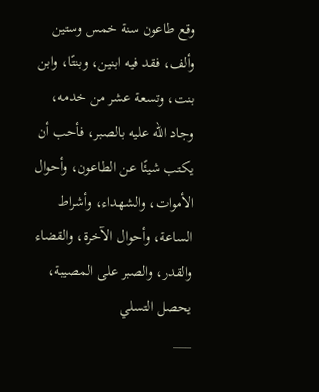وقع طاعون سنة خمس وستين وألف، فقد فيه ابنين، وبنتًا، وابن بنت، وتسعة عشر من خدمه، وجاد الله عليه بالصبر، فأحب أن يكتب شيئًا عن الطاعون، وأحوال الأموات، والشهداء، وأشراط الساعة، وأحوال الآخرة، والقضاء والقدر، والصبر على المصيبة، يحصل التسلي
___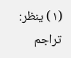(١) ينظر: تراجم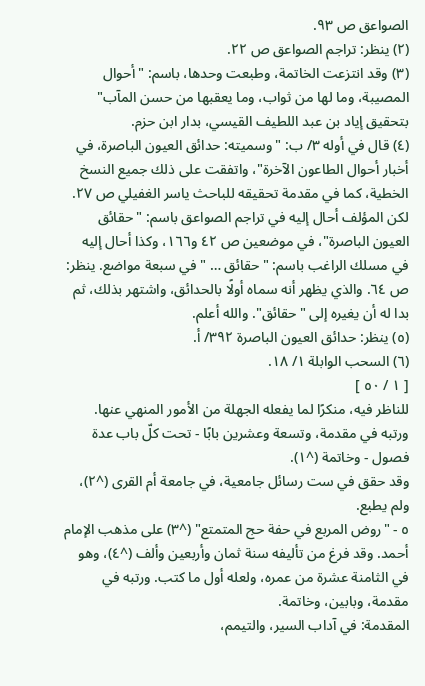الصواعق ص ٩٣.
(٢) ينظر: تراجم الصواعق ص ٢٢.
(٣) وقد انتزعت الخاتمة، وطبعت وحدها، باسم: "أحوال المصيبة، وما لها من ثواب، وما يعقبها من حسن المآب" بتحقيق إياد بن عبد اللطيف القيسي، بدار ابن حزم.
(٤) قال في أوله ٣/ ب: "وسميته: حدائق العيون الباصرة، في أخبار أحوال الطاعون الآخرة"، واتفقت على ذلك جميع النسخ الخطية، كما في مقدمة تحقيقه للباحث ياسر الغفيلي ص ٢٧. لكن المؤلف أحال إليه في تراجم الصواعق باسم: "حقائق العيون الباصرة"، في موضعين ص ٤٢ و١٦٦، وكذا أحال إليه في مسلك الراغب باسم: "حقائق … " في سبعة مواضع. ينظر: ص ٦٤. والذي يظهر أنه سماه أولًا بالحدائق، واشتهر بذلك، ثم بدا له أن يغيره إلى "حقائق". والله أعلم.
(٥) ينظر: حدائق العيون الباصرة ٣٩٢/ أ.
(٦) السحب الوابلة ١/ ١٨.
[ ١ / ٥٠ ]
للناظر فيه، منكرًا لما يفعله الجهلة من الأمور المنهي عنها. ورتبه في مقدمة، وتسعة وعشرين بابًا - تحت كلّ باب عدة فصول - وخاتمة (^١).
وقد حقق في ست رسائل جامعية، في جامعة أم القرى (^٢)، ولم يطبع.
٥ - "روض المربع في حفة حج المتمتع" (^٣) على مذهب الإمام أحمد. وقد فرغ من تأليفه سنة ثمان وأربعين وألف (^٤)، وهو في الثامنة عشرة من عمره، ولعله أول ما كتب. ورتبه في مقدمة، وبابين، وخاتمة.
المقدمة: في آداب السير، والتيمم،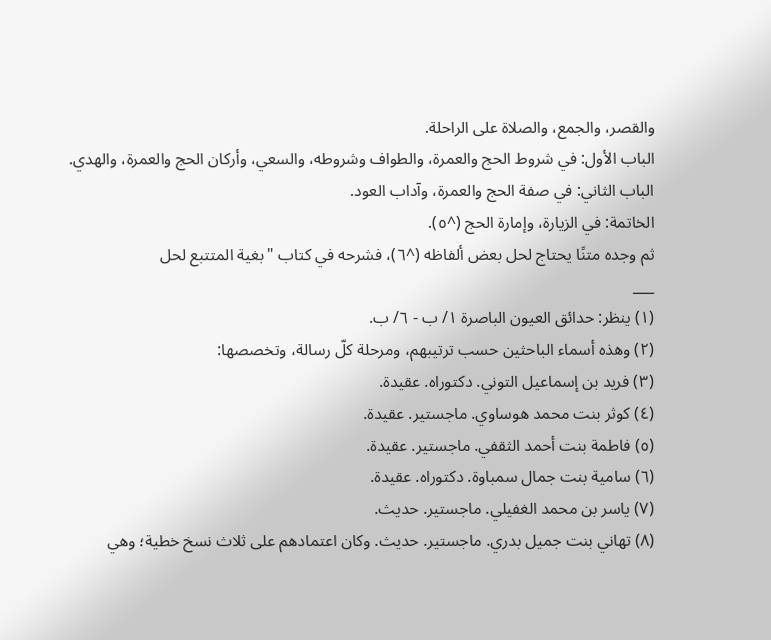والقصر، والجمع، والصلاة على الراحلة.
الباب الأول: في شروط الحج والعمرة، والطواف وشروطه، والسعي، وأركان الحج والعمرة، والهدي.
الباب الثاني: في صفة الحج والعمرة، وآداب العود.
الخاتمة: في الزيارة، وإمارة الحج (^٥).
ثم وجده متنًا يحتاج لحل بعض ألفاظه (^٦)، فشرحه في كتاب "بغية المتتبع لحل
___
(١) ينظر: حدائق العيون الباصرة ١/ ب - ٦/ ب.
(٢) وهذه أسماء الباحثين حسب ترتيبهم، ومرحلة كلّ رسالة، وتخصصها:
(٣) فريد بن إسماعيل التوني. دكتوراه. عقيدة.
(٤) كوثر بنت محمد هوساوي. ماجستير. عقيدة.
(٥) فاطمة بنت أحمد الثقفي. ماجستير. عقيدة.
(٦) سامية بنت جمال سمباوة. دكتوراه. عقيدة.
(٧) ياسر بن محمد الغفيلي. ماجستير. حديث.
(٨) تهاني بنت جميل بدري. ماجستير. حديث. وكان اعتمادهم على ثلاث نسخ خطية؛ وهي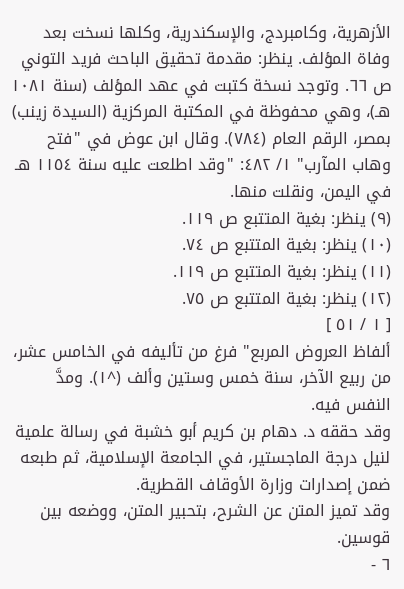الأزهرية، وكامبردج، والإسكندرية، وكلها نسخت بعد وفاة المؤلف. ينظر: مقدمة تحقيق الباحث فريد التوني ص ٦٦. وتوجد نسخة كتبت في عهد المؤلف (سنة ١٠٨١ هـ)، وهي محفوظة في المكتبة المركزية (السيدة زينب) بمصر، الرقم العام (٧٨٤). وقال ابن عوض في "فتح وهاب المآرب" ١/ ٤٨٢: "وقد اطلعت عليه سنة ١١٥٤ هـ في اليمن، ونقلت منها.
(٩) ينظر: بغية المتتبع ص ١١٩.
(١٠) ينظر: بغية المتتبع ص ٧٤.
(١١) ينظر: بغية المتتبع ص ١١٩.
(١٢) ينظر: بغية المتتبع ص ٧٥.
[ ١ / ٥١ ]
ألفاظ العروض المربع" فرغ من تأليفه في الخامس عشر، من ربيع الآخر، سنة خمس وستين وألف (^١). ومدَّ النفس فيه.
وقد حققه د. دهام بن كريم أبو خشبة في رسالة علمية لنيل درجة الماجستير، في الجامعة الإسلامية، ثم طبعه ضمن إصدارات وزارة الأوقاف القطرية.
وقد تميز المتن عن الشرح، بتحبير المتن، ووضعه بين قوسين.
٦ -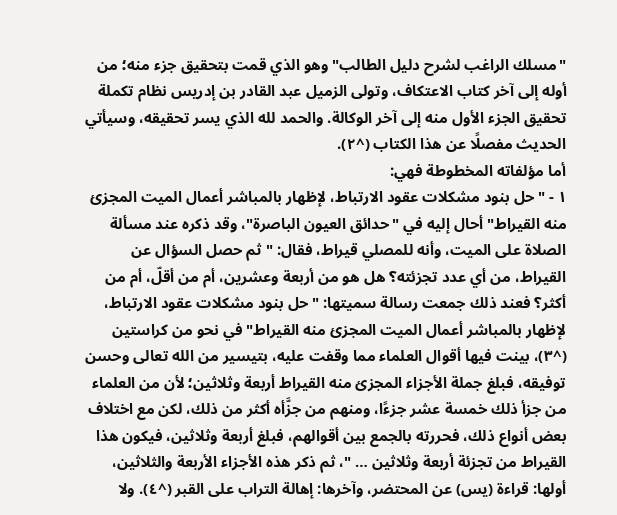"مسلك الراغب لشرح دليل الطالب" وهو الذي قمت بتحقيق جزء منه؛ من أوله إلى آخر كتاب الاعتكاف، وتولى الزميل عبد القادر بن إدريس نظام تكملة تحقيق الجزء الأول منه إلى آخر الوكالة. والحمد لله الذي يسر تحقيقه، وسيأتي الحديث مفصلًا عن هذا الكتاب (^٢).
أما مؤلفاته المخطوطة فهي:
١ - "حل بنود مشكلات عقود الارتباط، لإظهار بالمباشر أعمال الميت المجزئ منه القيراط" أحال إليه في "حدائق العيون الباصرة"، وقد ذكره عند مسألة الصلاة على الميت، وأنه للمصلي قيراط، فقال: "ثم حصل السؤال عن القيراط، من أي عدد تجزئته؟ هل هو من أربعة وعشرين، أم من أقلّ، أم من أكثر؟ فعند ذلك جمعت رسالة سميتها: "حل بنود مشكلات عقود الارتباط، لإظهار بالمباشر أعمال الميت المجزئ منه القيراط" في نحو من كراستين (^٣)، بينت فيها أقوال العلماء مما وقفت عليه، بتيسير من الله تعالى وحسن توفيقه، فبلغ جملة الأجزاء المجزئ منه القيراط أربعة وثلاثين؛ لأن من العلماء من جزأ ذلك خمسة عشر جزءًا، ومنهم من جزَّأه أكثر من ذلك، لكن مع اختلاف بعض أنواع ذلك، فحررته بالجمع بين أقوالهم، فبلغ أربعة وثلاثين، فيكون هذا القيراط من تجزئة أربعة وثلاثين … "، ثم ذكر هذه الأجزاء الأربعة والثلاثين، أولها: قراءة (يس) عن المحتضر، وآخرها: إهالة التراب على القبر (^٤). ولا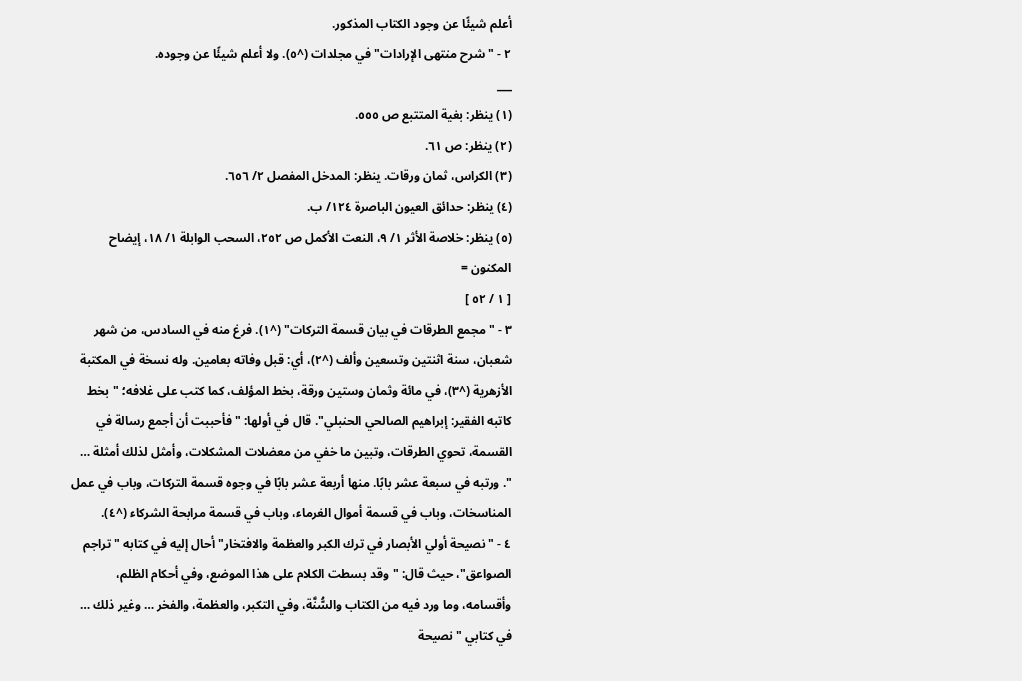أعلم شيئًا عن وجود الكتاب المذكور.
٢ - "شرح منتهى الإرادات" في مجلدات (^٥). ولا أعلم شيئًا عن وجوده.
___
(١) ينظر: بغية المتتبع ص ٥٥٥.
(٢) ينظر: ص ٦١.
(٣) الكراس، ثمان ورقات. ينظر: المدخل المفصل ٢/ ٦٥٦.
(٤) ينظر: حدائق العيون الباصرة ١٢٤/ ب.
(٥) ينظر: خلاصة الأثر ١/ ٩، النعت الأكمل ص ٢٥٢، السحب الوابلة ١/ ١٨، إيضاح المكنون =
[ ١ / ٥٢ ]
٣ - "مجمع الطرقات في بيان قسمة التركات" (^١). فرغ منه في السادس، من شهر شعبان، سنة اثنتين وتسعين وألف (^٢)، أي: قبل وفاته بعامين. وله نسخة في المكتبة الأزهرية (^٣)، في مائة وثمان وستين ورقة، بخط المؤلف، كما كتب على غلافه؛ "بخط كاتبه الفقير: إبراهيم الصالحي الحنبلي". قال في أولها: "فأحببت أن أجمع رسالة في القسمة، تحوي الطرقات، وتبين ما خفي من معضلات المشكلات، وأمثل لذلك أمثلة … ". ورتبه في سبعة عشر بابًا. منها أربعة عشر بابًا في وجوه قسمة التركات، وباب في عمل المناسخات، وباب في قسمة أموال الغرماء، وباب في قسمة مرابحة الشركاء (^٤).
٤ - "نصيحة أولي الأبصار في ترك الكبر والعظمة والافتخار" أحال إليه في كتابه "تراجم الصواعق"، حيث قال: "وقد بسطت الكلام على هذا الموضع، وفي أحكام الظلم، وأقسامه، وما ورد فيه من الكتاب والسُّنَّة، وفي التكبر، والعظمة، والفخر … وغير ذلك … في كتابي "نصيحة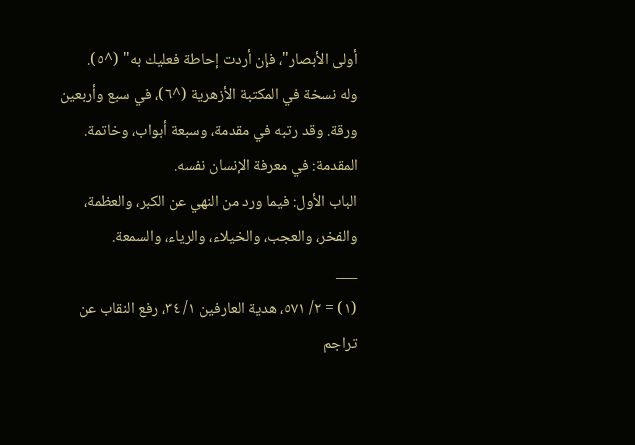أولى الأبصار"، فإن أردت إحاطة فعليك به" (^٥).
وله نسخة في المكتبة الأزهرية (^٦)، في سبع وأربعين ورقة. وقد رتبه في مقدمة، وسبعة أبواب، وخاتمة.
المقدمة: في معرفة الإنسان نفسه.
الباب الأول: فيما ورد من النهي عن الكبر، والعظمة، والفخر، والعجب، والخيلاء، والرياء، والسمعة.
___
(١) = ٢/ ٥٧١، هدية العارفين ١/ ٣٤، رفع النقاب عن تراجم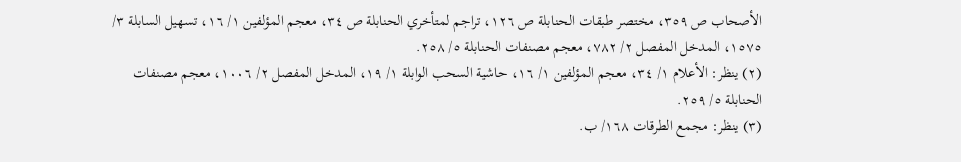الأصحاب ص ٣٥٩، مختصر طبقات الحنابلة ص ١٢٦، تراجم لمتأخري الحنابلة ص ٣٤، معجم المؤلفين ١/ ١٦، تسهيل السابلة ٣/ ١٥٧٥، المدخل المفصل ٢/ ٧٨٢، معجم مصنفات الحنابلة ٥/ ٢٥٨.
(٢) ينظر: الأعلام ١/ ٣٤، معجم المؤلفين ١/ ١٦، حاشية السحب الوابلة ١/ ١٩، المدخل المفصل ٢/ ١٠٠٦، معجم مصنفات الحنابلة ٥/ ٢٥٩.
(٣) ينظر: مجمع الطرقات ١٦٨/ ب.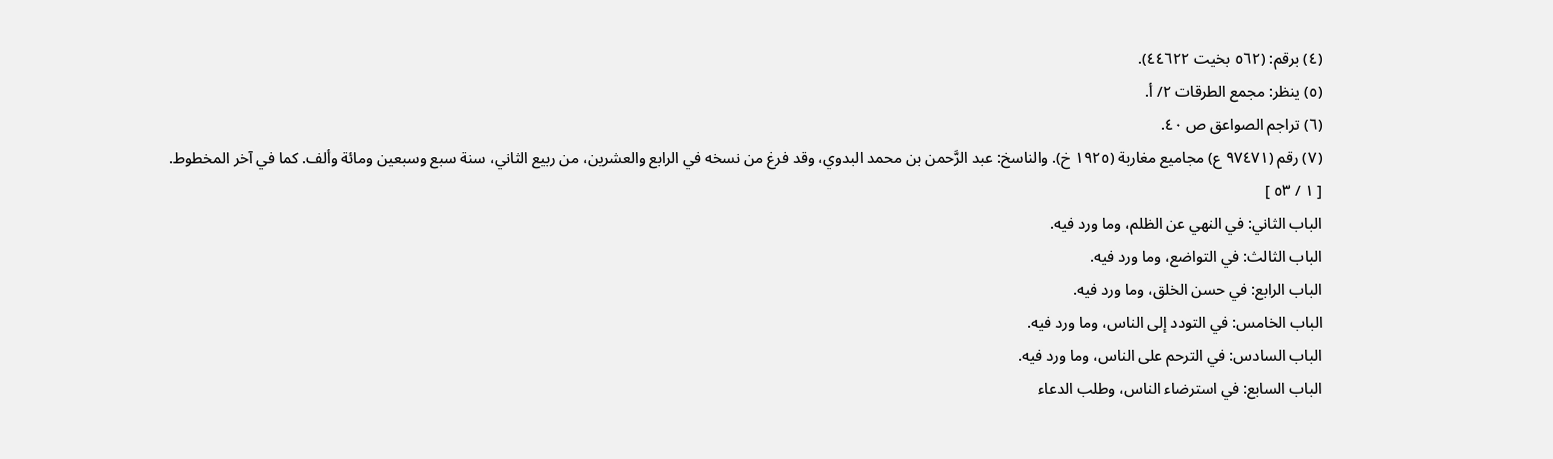(٤) برقم: (٥٦٢ بخيت ٤٤٦٢٢).
(٥) ينظر: مجمع الطرقات ٢/ أ.
(٦) تراجم الصواعق ص ٤٠.
(٧) رقم (٩٧٤٧١ ع) مجاميع مغاربة (١٩٢٥ خ). والناسخ: عبد الرَّحمن بن محمد البدوي، وقد فرغ من نسخه في الرابع والعشرين، من ربيع الثاني، سنة سبع وسبعين ومائة وألف. كما في آخر المخطوط.
[ ١ / ٥٣ ]
الباب الثاني: في النهي عن الظلم، وما ورد فيه.
الباب الثالث: في التواضع، وما ورد فيه.
الباب الرابع: في حسن الخلق، وما ورد فيه.
الباب الخامس: في التودد إلى الناس، وما ورد فيه.
الباب السادس: في الترحم على الناس، وما ورد فيه.
الباب السابع: في استرضاء الناس، وطلب الدعاء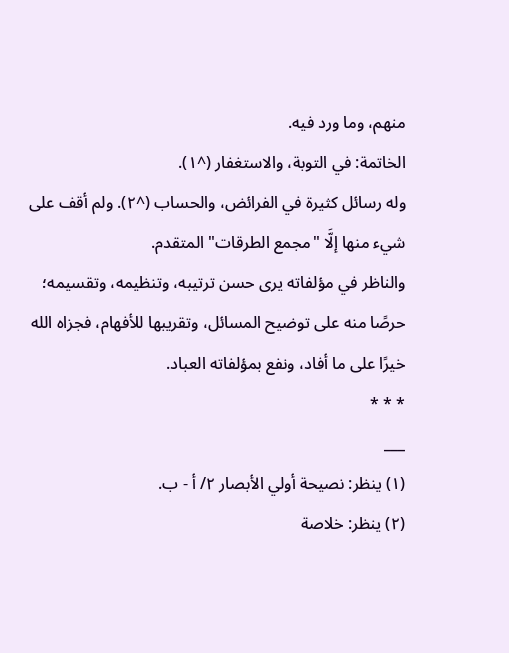منهم، وما ورد فيه.
الخاتمة: في التوبة، والاستغفار (^١).
وله رسائل كثيرة في الفرائض، والحساب (^٢). ولم أقف على شيء منها إلَّا "مجمع الطرقات" المتقدم.
والناظر في مؤلفاته يرى حسن ترتيبه، وتنظيمه، وتقسيمه؛ حرصًا منه على توضيح المسائل، وتقريبها للأفهام، فجزاه الله خيرًا على ما أفاد، ونفع بمؤلفاته العباد.
* * *
___
(١) ينظر: نصيحة أولي الأبصار ٢/ أ - ب.
(٢) ينظر: خلاصة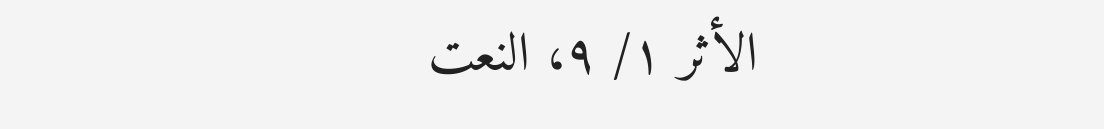الأثر ١/ ٩، النعت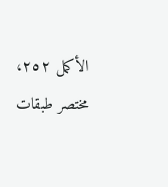الأكمل ٢٥٢، مختصر طبقات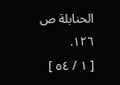الحنابلة ص ١٢٦.
[ ١ / ٥٤ ]